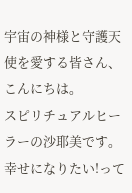宇宙の神様と守護天使を愛する皆さん、こんにちは。
スピリチュアルヒーラーの沙耶美です。
幸せになりたい!って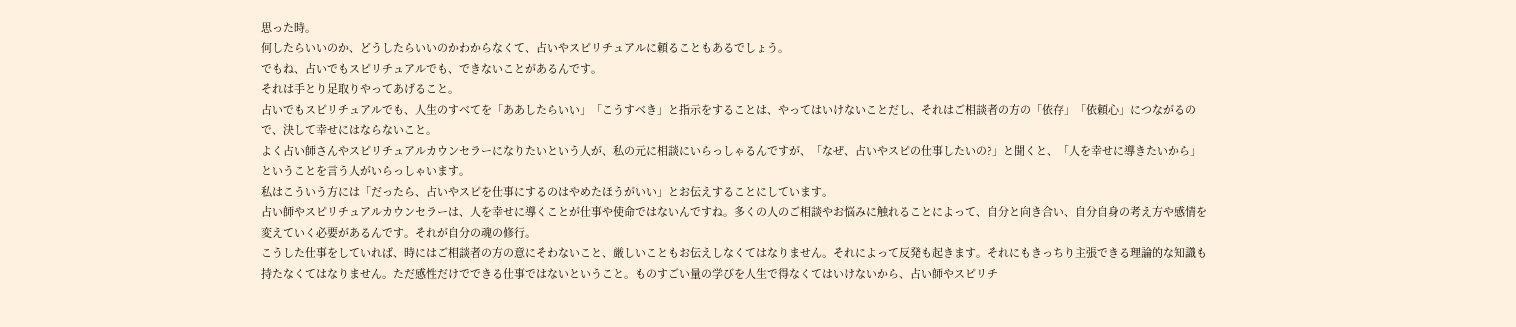思った時。
何したらいいのか、どうしたらいいのかわからなくて、占いやスピリチュアルに頼ることもあるでしょう。
でもね、占いでもスピリチュアルでも、できないことがあるんです。
それは手とり足取りやってあげること。
占いでもスピリチュアルでも、人生のすべてを「ああしたらいい」「こうすべき」と指示をすることは、やってはいけないことだし、それはご相談者の方の「依存」「依頼心」につながるので、決して幸せにはならないこと。
よく占い師さんやスピリチュアルカウンセラーになりたいという人が、私の元に相談にいらっしゃるんですが、「なぜ、占いやスピの仕事したいの?」と聞くと、「人を幸せに導きたいから」ということを言う人がいらっしゃいます。
私はこういう方には「だったら、占いやスピを仕事にするのはやめたほうがいい」とお伝えすることにしています。
占い師やスピリチュアルカウンセラーは、人を幸せに導くことが仕事や使命ではないんですね。多くの人のご相談やお悩みに触れることによって、自分と向き合い、自分自身の考え方や感情を変えていく必要があるんです。それが自分の魂の修行。
こうした仕事をしていれば、時にはご相談者の方の意にそわないこと、厳しいこともお伝えしなくてはなりません。それによって反発も起きます。それにもきっちり主張できる理論的な知識も持たなくてはなりません。ただ感性だけでできる仕事ではないということ。ものすごい量の学びを人生で得なくてはいけないから、占い師やスピリチ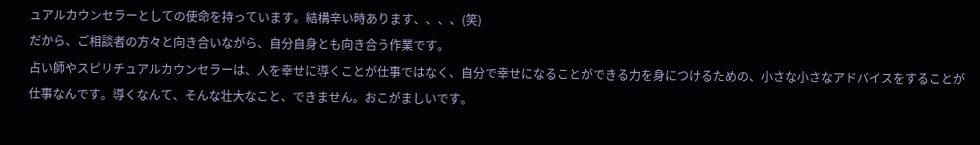ュアルカウンセラーとしての使命を持っています。結構辛い時あります、、、、(笑)
だから、ご相談者の方々と向き合いながら、自分自身とも向き合う作業です。
占い師やスピリチュアルカウンセラーは、人を幸せに導くことが仕事ではなく、自分で幸せになることができる力を身につけるための、小さな小さなアドバイスをすることが仕事なんです。導くなんて、そんな壮大なこと、できません。おこがましいです。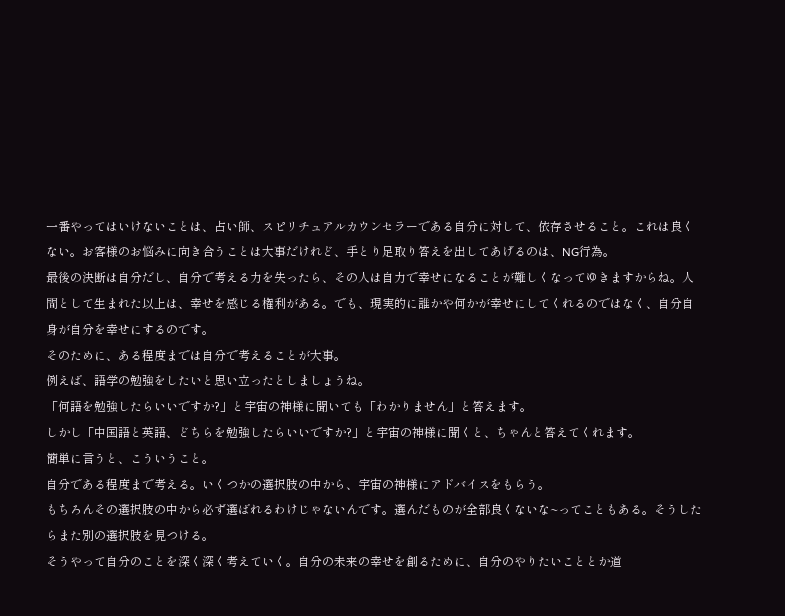一番やってはいけないことは、占い師、スピリチュアルカウンセラーである自分に対して、依存させること。これは良くない。お客様のお悩みに向き合うことは大事だけれど、手とり足取り答えを出してあげるのは、NG行為。
最後の決断は自分だし、自分で考える力を失ったら、その人は自力で幸せになることが難しくなってゆきますからね。人間として生まれた以上は、幸せを感じる権利がある。でも、現実的に誰かや何かが幸せにしてくれるのではなく、自分自身が自分を幸せにするのです。
そのために、ある程度までは自分で考えることが大事。
例えば、語学の勉強をしたいと思い立ったとしましょうね。
「何語を勉強したらいいですか?」と宇宙の神様に聞いても「わかりません」と答えます。
しかし「中国語と英語、どちらを勉強したらいいですか?」と宇宙の神様に聞くと、ちゃんと答えてくれます。
簡単に言うと、こういうこと。
自分である程度まで考える。いくつかの選択肢の中から、宇宙の神様にアドバイスをもらう。
もちろんその選択肢の中から必ず選ばれるわけじゃないんです。選んだものが全部良くないな~ってこともある。そうしたらまた別の選択肢を見つける。
そうやって自分のことを深く深く考えていく。自分の未来の幸せを創るために、自分のやりたいこととか道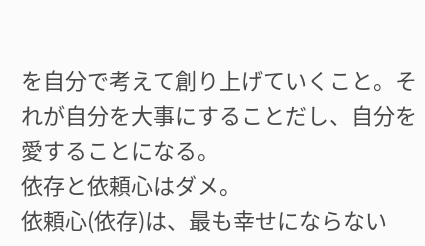を自分で考えて創り上げていくこと。それが自分を大事にすることだし、自分を愛することになる。
依存と依頼心はダメ。
依頼心(依存)は、最も幸せにならない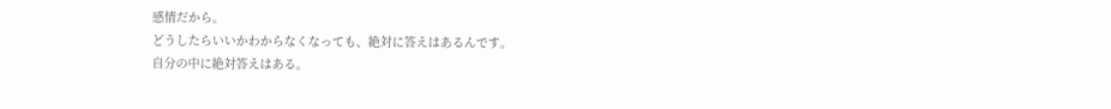感情だから。
どうしたらいいかわからなくなっても、絶対に答えはあるんです。
自分の中に絶対答えはある。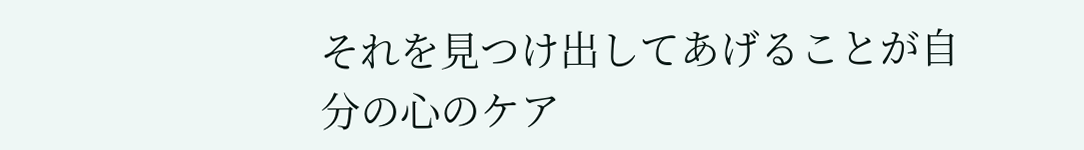それを見つけ出してあげることが自分の心のケア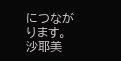につながります。
沙耶美